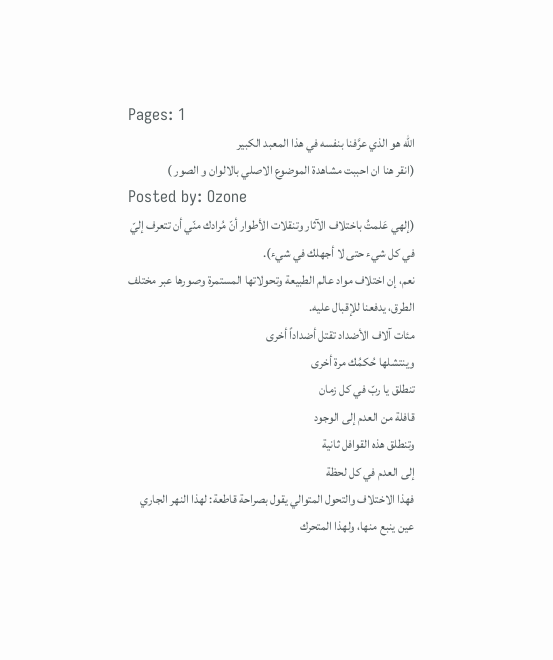Pages: 1
الله هو الذي عرَّفنا بنفسه في هذا المعبد الكبير
(انقر هنا ان احببت مشاهدة الموضوع الاصلي بالالوان و الصور )
Posted by: Ozone
(إلهي عَلمتُ باختلاف الآثار وتنقلات الأطوار أنّ مُرادك منّي أن تتعرف إليّ في كل شيء حتى لا أجهلك في شيء).
نعم، إن اختلاف مواد عالم الطبيعة وتحولاتها المستمرة وصورها عبر مختلف الطرق، يدفعنا للإقبال عليه.
مئات آلاف الأضداد تقتل أضداداً أخرى
وينتشلها حُكمُك مرة أخرى
تنطلق يا ربّ في كل زمان
قافلة من العدم إلى الوجود
وتنطلق هذه القوافل ثانية
إلى العدم في كل لحظة
فهذا الاختلاف والتحول المتوالي يقول بصراحة قاطعة: لهذا النهر الجاري عين ينبع منها، ولهذا المتحرك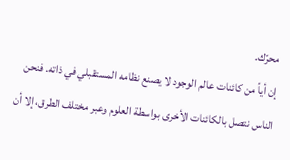محرّك.
إن أياً من كائنات عالم الوجود لا يصنع نظامه المستقبلي في ذاته. فنحن الناس نتصل بالكائنات الأخرى بواسطة العلوم وعبر مختلف الطرق، إلا أن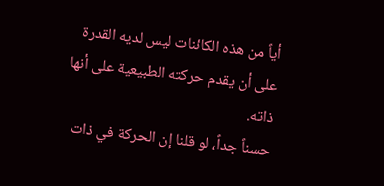أياً من هذه الكائنات ليس لديه القدرة على أن يقدم حركته الطبيعية على أنها ذاته.
حسناً جداً، لو قلنا إن الحركة في ذات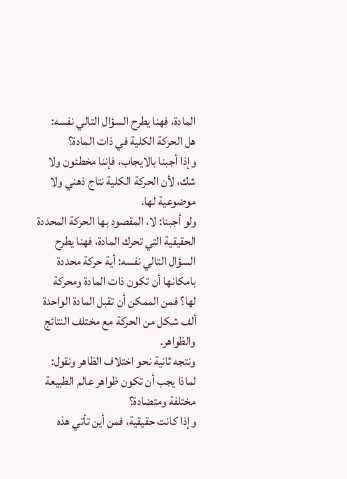المادة، فهنا يطرح السؤال التالي نفسه:
هل الحركة الكلية في ذات المادة؟
وإذا أجبنا بالايجاب، فإننا مخطئون ولا شك، لأن الحركة الكلية نتاج ذهني ولا موضوعية لها.
ولو أجبنا: لا، المقصود بها الحركة المحددة الحقيقية التي تحرك المادة، فهنا يطرح السؤال التالي نفسه: أية حركة محددة بامكانها أن تكون ذات المادة ومحركة لها؟ فمن الممكن أن تقبل المادة الواحدة ألف شكل من الحركة مع مختلف النتائج والظواهر.
ونتجه ثانية نحو اختلاف الظاهر ونقول:
لماذا يجب أن تكون ظواهر عالم الطبيعة مختلفة ومتضادة؟
وإذا كانت حقيقية، فمن أين تأتي هذه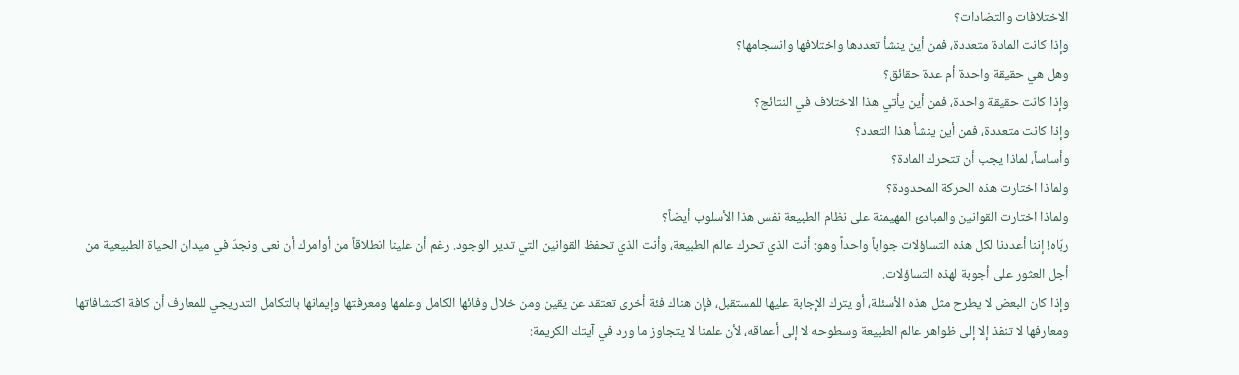الاختلافات والتضادات؟
وإذا كانت المادة متعددة، فمن أين ينشأ تعددها واختلافها وانسجامها؟
وهل هي حقيقة واحدة أم عدة حقائق؟
وإذا كانت حقيقة واحدة، فمن أين يأتي هذا الاختلاف في النتائج؟
وإذا كانت متعددة، فمن أين ينشأ هذا التعدد؟
وأساساً، لماذا يجب أن تتحرك المادة؟
ولماذا اختارت هذه الحركة المحدودة؟
ولماذا اختارت القوانين والمبادئ المهيمنة على نظام الطبيعة نفس هذا الأسلوب أيضاً؟
ربّاه! إننا أعددنا لكل هذه التساؤلات جواباً واحداً وهو: أنت الذي تحرك عالم الطبيعة، وأنت الذي تحفظ القوانين التي تدير الوجود. رغم أن علينا انطلاقاً من أوامرك أن نعى ونجدّ في ميدان الحياة الطبيعية من أجل العثور على أجوبة لهذه التساؤلات.
وإذا كان البعض لا يطرح مثل هذه الأسئلة، أو يترك الإجابة عليها للمستقبل، فإن هناك فئة أخرى تعتقد عن يقين ومن خلال وفائها الكامل وعلمها ومعرفتها وإيمانها بالتكامل التدريجي للمعارف أن كافة اكتشافاتها ومعارفها لا تنفذ إلا إلى ظواهر عالم الطبيعة وسطوحه لا إلى أعماقه، لأن علمنا لا يتجاوز ما ورد في آيتك الكريمة: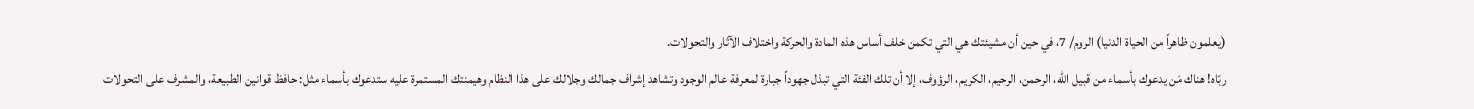(يعلمون ظاهراً من الحياة الدنيا) الروم/ 7، في حين أن مشيئتك هي التي تكمن خلف أساس هذه المادة والحركة واختلاف الآثار والتحولات.
ربّاه! هناك مَن يدعوك بأسماء من قبيل الله، الرحمن، الرحيم، الكريم، الرؤوف، إلا أن تلك الفئة التي تبذل جهوداً جبارة لمعرفة عالم الوجود وتشاهد إشراف جمالك وجلالك على هذا النظام وهيمنتك المستمرة عليه ستدعوك بأسماء مثل: حافظ قوانين الطبيعة، والمشرف على التحولات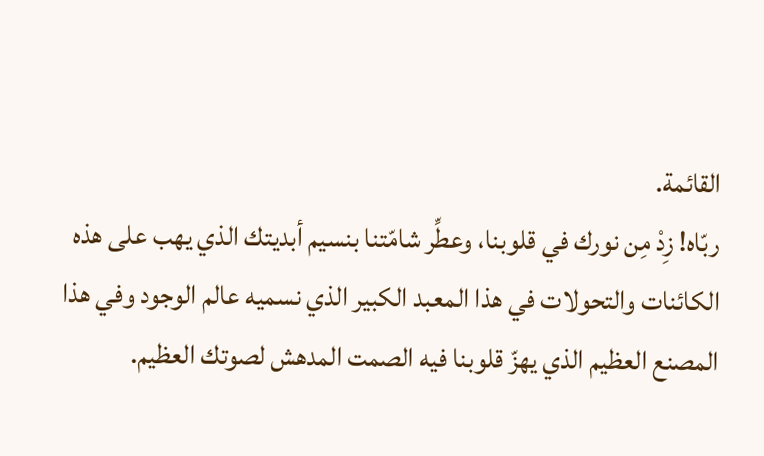القائمة.
ربّاه! زِدْ مِن نورك في قلوبنا، وعطِّر شامّتنا بنسيم أبديتك الذي يهب على هذه الكائنات والتحولات في هذا المعبد الكبير الذي نسميه عالم الوجود وفي هذا المصنع العظيم الذي يهزّ قلوبنا فيه الصمت المدهش لصوتك العظيم.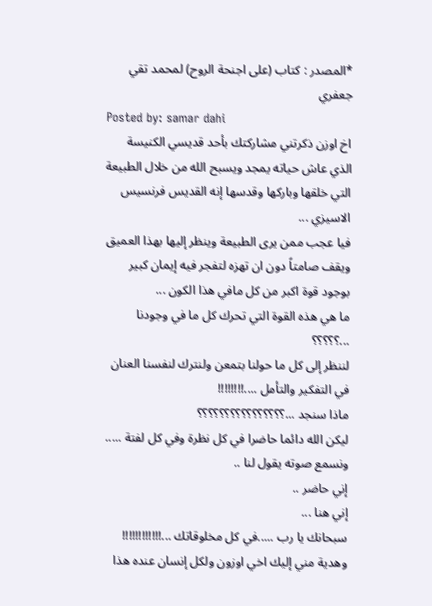*المصدر : كتاب (على اجنحة الروح) لمحمد تقي جعفري
Posted by: samar dahi
اخ اوزن ذكرتني مشاركتك بأحد قديسي الكنيسة الذي عاش حياته يمجد ويسبح الله من خلال الطبيعة التي خلقها وباركها وقدسها إنه القديس فرنسيس الاسيزي ...
فيا عجب ممن يرى الطبيعة وينظر إليها بهذا العميق ويقف صامتاً دون ان تهزه لتفجر فيه إيمان كبير بوجود قوة اكبر من كل مافي هذا الكون ...
ما هي هذه القوة التي تحرك كل ما في وجودنا ...؟؟؟؟؟
لننظر إلى كل ما حولنا بتمعن ولنترك لنفسنا العنان في التفكير والتأمل ....!!!!!!!!
ماذا سنجد ...؟؟؟؟؟؟؟؟؟؟؟؟؟؟؟؟
ليكن الله دائما حاضرا في كل نظرة وفي كل لفتة .....
ونسمع صوته يقول لنا ..
إني حاضر ..
إني هنا ...
سبحانك يا رب .....في كل مخلوقاتك ...!!!!!!!!!!!!
وهدية مني إليك اخي اوزون ولكل إنسان عنده هذا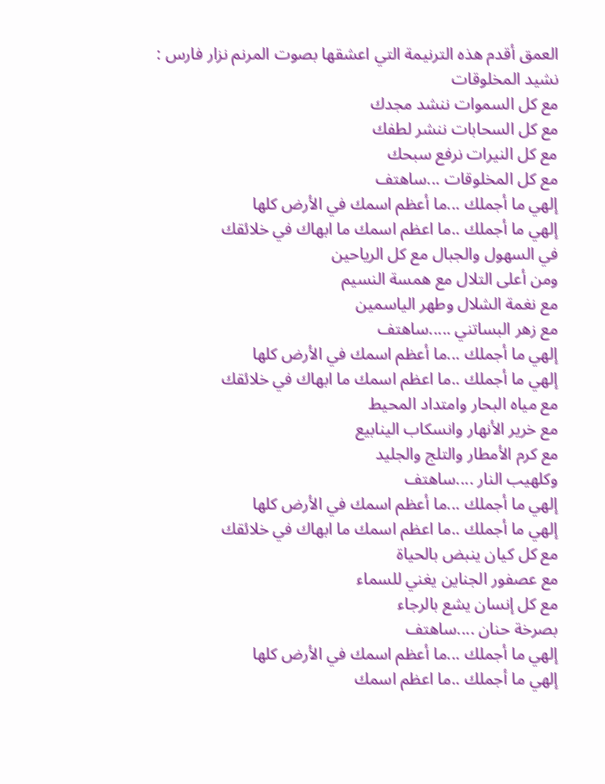العمق أقدم هذه الترنيمة التي اعشقها بصوت المرنم نزار فارس :
نشيد المخلوقات
مع كل السموات ننشد مجدك
مع كل السحابات ننشر لطفك
مع كل النيرات نرفع سبحك
مع كل المخلوقات ...ساهتف
إلهي ما أجملك ...ما أعظم اسمك في الأرض كلها
إلهي ما أجملك ..ما اعظم اسمك ما ابهاك في خلائقك
في السهول والجبال مع كل الرياحين
ومن أعلى التلال مع همسة النسيم
مع نغمة الشلال وطهر الياسمين
مع زهر البساتني .....ساهتف
إلهي ما أجملك ...ما أعظم اسمك في الأرض كلها
إلهي ما أجملك ..ما اعظم اسمك ما ابهاك في خلائقك
مع مياه البحار وامتداد المحيط
مع خرير الأنهار وانسكاب الينابيع
مع كرم الأمطار والتلج والجليد
وكلهيب النار ....ساهتف
إلهي ما أجملك ...ما أعظم اسمك في الأرض كلها
إلهي ما أجملك ..ما اعظم اسمك ما ابهاك في خلائقك
مع كل كيان ينبض بالحياة
مع عصفور الجناين يغني للسماء
مع كل إنسان يشع بالرجاء
بصرخة حنان ....ساهتف
إلهي ما أجملك ...ما أعظم اسمك في الأرض كلها
إلهي ما أجملك ..ما اعظم اسمك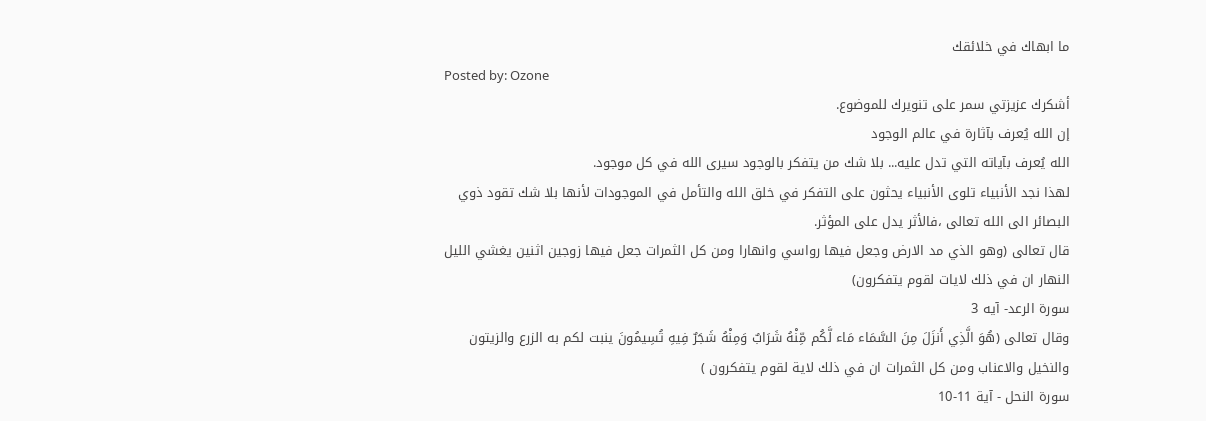ما ابهاك في خلائقك
Posted by: Ozone
أشكرك عزيزتي سمر على تنويرك للموضوع.
إن الله يُعرف بآثارة في عالم الوجود
الله يُعرف بآياته التي تدل عليه... بلا شك من يتفكر بالوجود سيرى الله في كل موجود.
لهذا نجد الأنبياء تلوى الأنبياء يحثون على التفكر في خلق الله والتأمل في الموجودات لأنها بلا شك تقود ذوي البصائر الى الله تعالى ،فالأثر يدل على المؤثر.
قال تعالى (وهو الذي مد الارض وجعل فيها رواسي وانهارا ومن كل الثمرات جعل فيها زوجين اثنين يغشي الليل النهار ان في ذلك لايات لقوم يتفكرون)
سورة الرعد- آيه 3
وقال تعالى (هُوَ الَّذِي أَنزَلَ مِنَ السَّمَاء مَاء لَّكُم مِّنْهُ شَرَابٌ وَمِنْهُ شَجَرٌ فِيهِ تُسِيمُونَ ينبت لكم به الزرع والزيتون والنخيل والاعناب ومن كل الثمرات ان في ذلك لاية لقوم يتفكرون )
سورة النحل - آية 11-10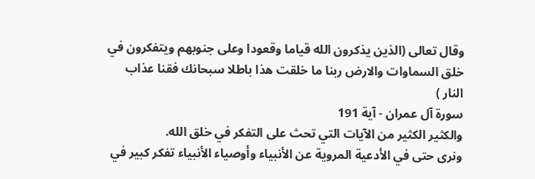وقال تعالى (الذين يذكرون الله قياما وقعودا وعلى جنوبهم ويتفكرون في خلق السماوات والارض ربنا ما خلقت هذا باطلا سبحانك فقنا عذاب النار )
سورة آل عمران - آية 191
والكثير الكثير من الآيات التي تحث على التفكر في خلق الله.
ونرى حتى في الأدعية المروية عن الأنبياء وأوصياء الأنبياء تفكر كبير في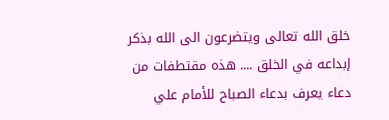خلق الله تعالى ويتضرعون الى الله بذكر إبداعه في الخلق .... هذه مقتطفات من دعاء يعرف بدعاء الصباح للأمام علي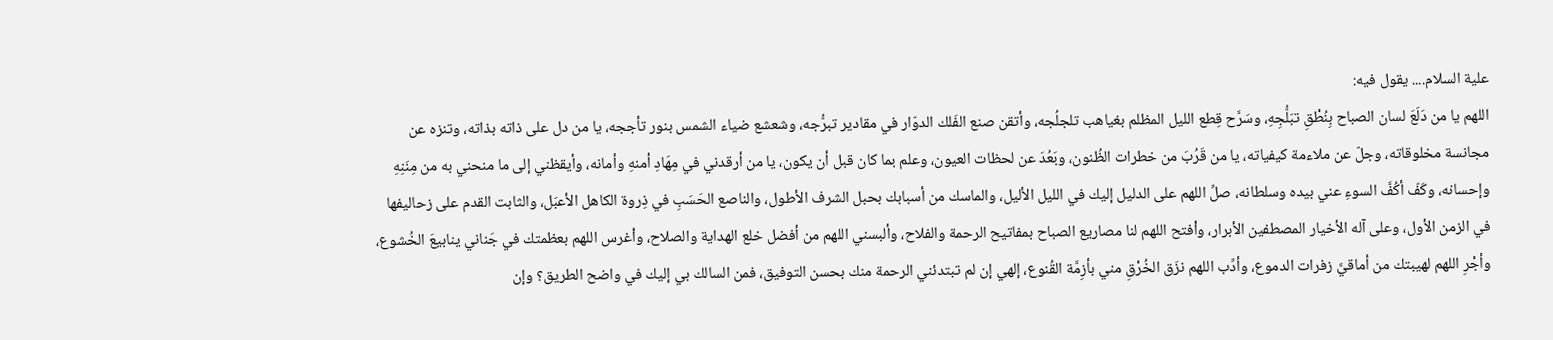علية السلام.... يقول فيه:
اللهم يا من دَلَعَ لسان الصباح بِنُطْقِ تبَلُّجِهِ، وسَرَّح قِطع الليل المظلم بغياهب تلجلُجه، وأتقن صنع الفَلك الدوّار في مقادير تبرُّجه، وشعشع ضياء الشمس بنور تأججه، يا من دل على ذاته بذاته، وتنزه عن مجانسة مخلوقاته، وجلّ عن ملاءمة كيفياته، يا من قَرُبَ من خطرات الظُنون، وبَعُدَ عن لحظات العيون، وعلم بما كان قبل أن يكون، يا من أرقدني في مِهَادِ أمنهِ وأمانه، وأيقظني إلى ما منحني به من مِنَنِهِ وإحسانه، وكَفّ أكُفَّ السوءِ عني بيده وسلطانه، صلِّ اللهم على الدليل إليك في الليل الأليل، والماسك من أسبابك بحبل الشرف الأطول، والناصع الحَسَبِ في ذِروة الكاهل الأعبَل، والثابت القدم على زحاليفها في الزمن الأول، وعلى آله الأخيار المصطفين الأبرار، واْفتح اللهم لنا مصاريع الصباح بمفاتيح الرحمة والفلاح، وألبسني اللهم من أفضل خلع الهداية والصلاح، واْغرس اللهم بعظمتك في جَناني ينابيعَ الخُشوع، وأجْرِ اللهم لهيبتك من أماقيَّ زفرات الدموع، وأدِّب اللهم نزَق الخُرْقِ مني بأزِمَّة القُنوع، إلهي إن لم تبتدئني الرحمة منك بحسن التوفيق، فمن السالك بي إليك في واضح الطريق؟ وإن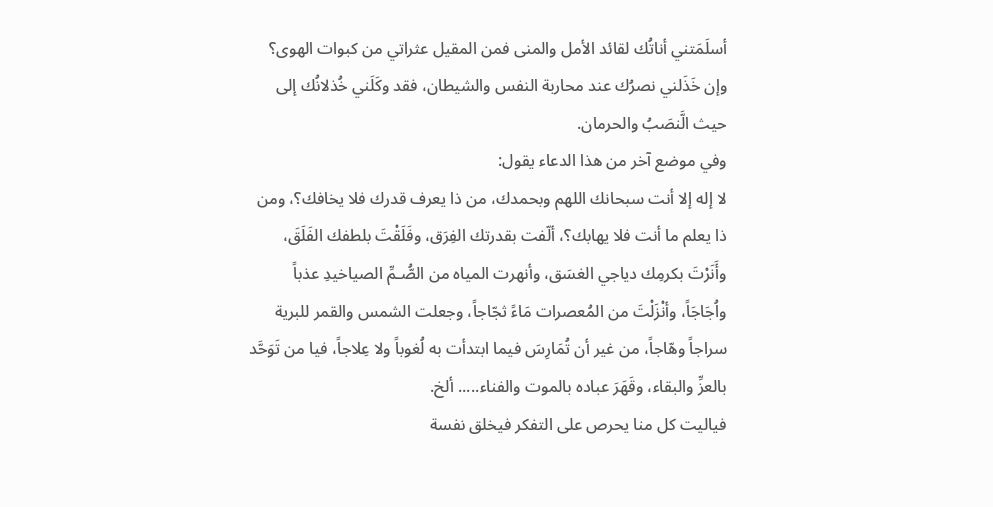أسلَمَتني أناتُك لقائد الأمل والمنى فمن المقيل عثراتي من كبوات الهوى؟ وإن خَذَلني نصرُك عند محاربة النفس والشيطان، فقد وكَلَني خُذلانُك إلى حيث الَّنصَبُ والحرمان.
وفي موضع آخر من هذا الدعاء يقول:
لا إله إلا أنت سبحانك اللهم وبحمدك، من ذا يعرف قدرك فلا يخافك؟، ومن ذا يعلم ما أنت فلا يهابك؟، ألّفت بقدرتك الفِرَق، وفَلَقْتَ بلطفك الفَلَقَ، وأَنَرْتَ بكرمِك دياجي الغسَق، وأنهرت المياه من الصُّـمِّ الصياخيدِ عذباً واُجَاجَاً، وأنْزَلْتَ من المُعصرات مَاءً ثجّاجاً، وجعلت الشمس والقمر للبرية سراجاً وهّاجاً، من غير أن تُمَارِسَ فيما ابتدأت به لُغوباً ولا عِلاجاً، فيا من تَوَحَّد بالعزِّ والبقاء، وقَهَرَ عباده بالموت والفناء..... ألخ.
فياليت كل منا يحرص على التفكر فيخلق نفسة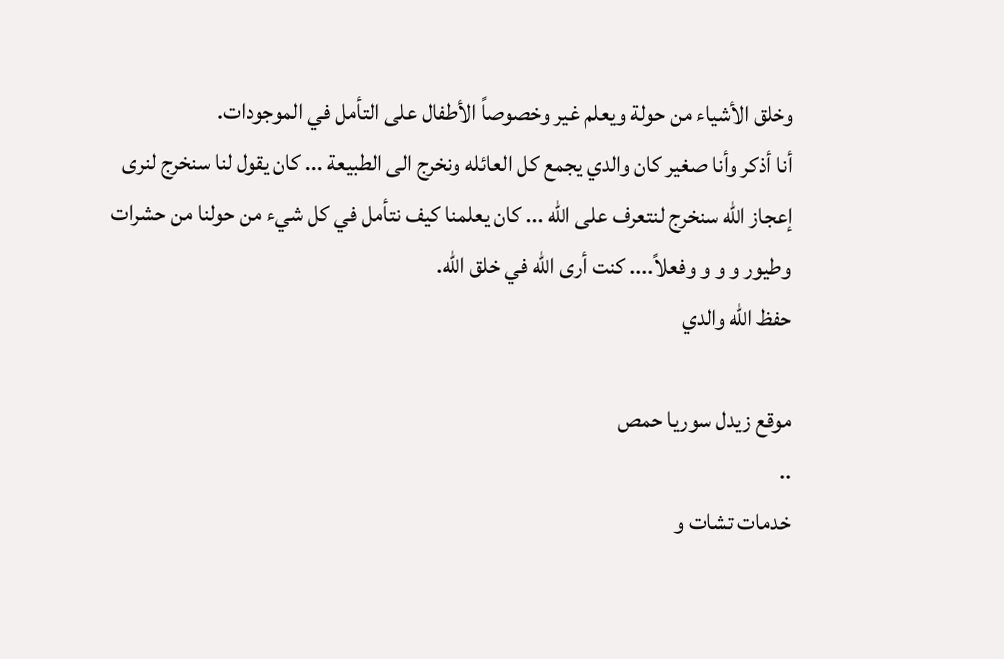وخلق الأشياء من حولة ويعلم غير وخصوصاً الأطفال على التأمل في الموجودات.
أنا أذكر وأنا صغير كان والدي يجمع كل العائله ونخرج الى الطبيعة ... كان يقول لنا سنخرج لنرى إعجاز الله سنخرج لنتعرف على الله ... كان يعلمنا كيف نتأمل في كل شيء من حولنا من حشرات وطيور و و و وفعلاً.... كنت أرى الله في خلق الله.
حفظ الله والدي

موقع زيدل سوريا حمص
..
خدمات تشات و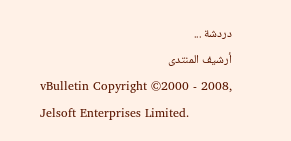دردشة ...
أرشيف المنتدى
vBulletin Copyright ©2000 - 2008,
Jelsoft Enterprises Limited.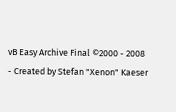vB Easy Archive Final ©2000 - 2008
- Created by Stefan "Xenon" Kaeser